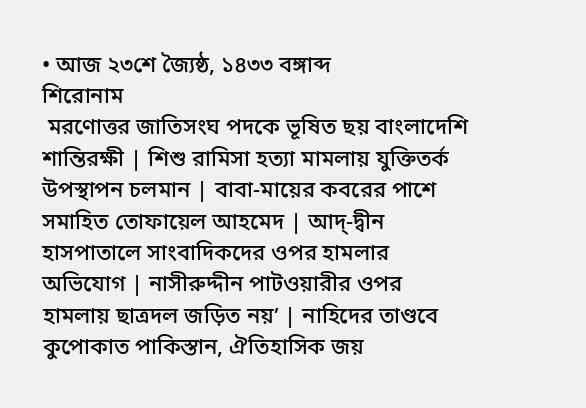• আজ ২৩শে জ্যৈষ্ঠ, ১৪৩৩ বঙ্গাব্দ
শিরোনাম
 মরণোত্তর জাতিসংঘ পদকে ভূষিত ছয় বাংলাদেশি শান্তিরক্ষী | শিশু রামিসা হত্যা মামলায় যুক্তিতর্ক উপস্থাপন চলমান | বাবা-মায়ের কবরের পাশে সমাহিত তোফায়েল আহমেদ | আদ্-দ্বীন হাসপাতালে সাংবাদিকদের ওপর হামলার অভিযোগ | নাসীরুদ্দীন পাটওয়ারীর ওপর হামলায় ছাত্রদল জড়িত নয়’ | নাহিদের তাণ্ডবে কুপোকাত পাকিস্তান, ঐতিহাসিক জয়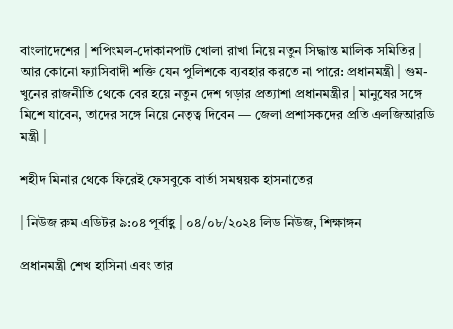বাংলাদেশের | শপিংমল-দোকানপাট খোলা রাখা নিয়ে নতুন সিদ্ধান্ত মালিক সমিতির | আর কোনো ফ্যাসিবাদী শক্তি যেন পুলিশকে ব্যবহার করতে না পারে: প্রধানমন্ত্রী | গুম-খুনের রাজনীতি থেকে বের হয়ে নতুন দেশ গড়ার প্রত্যাশা প্রধানমন্ত্রীর | মানুষের সঙ্গে মিশে যাবেন, তাদের সঙ্গে নিয়ে নেতৃত্ব দিবেন — জেলা প্রশাসকদের প্রতি এলজিআরডি মন্ত্রী |

শহীদ মিনার থেকে ফিরেই ফেসবুকে বার্তা সমন্বয়ক হাসনাতের

| নিউজ রুম এডিটর ৯:০৪ পূর্বাহ্ণ | ০৪/০৮/২০২৪ লিড নিউজ, শিক্ষাঙ্গন

প্রধানমন্ত্রী শেখ হাসিনা এবং তার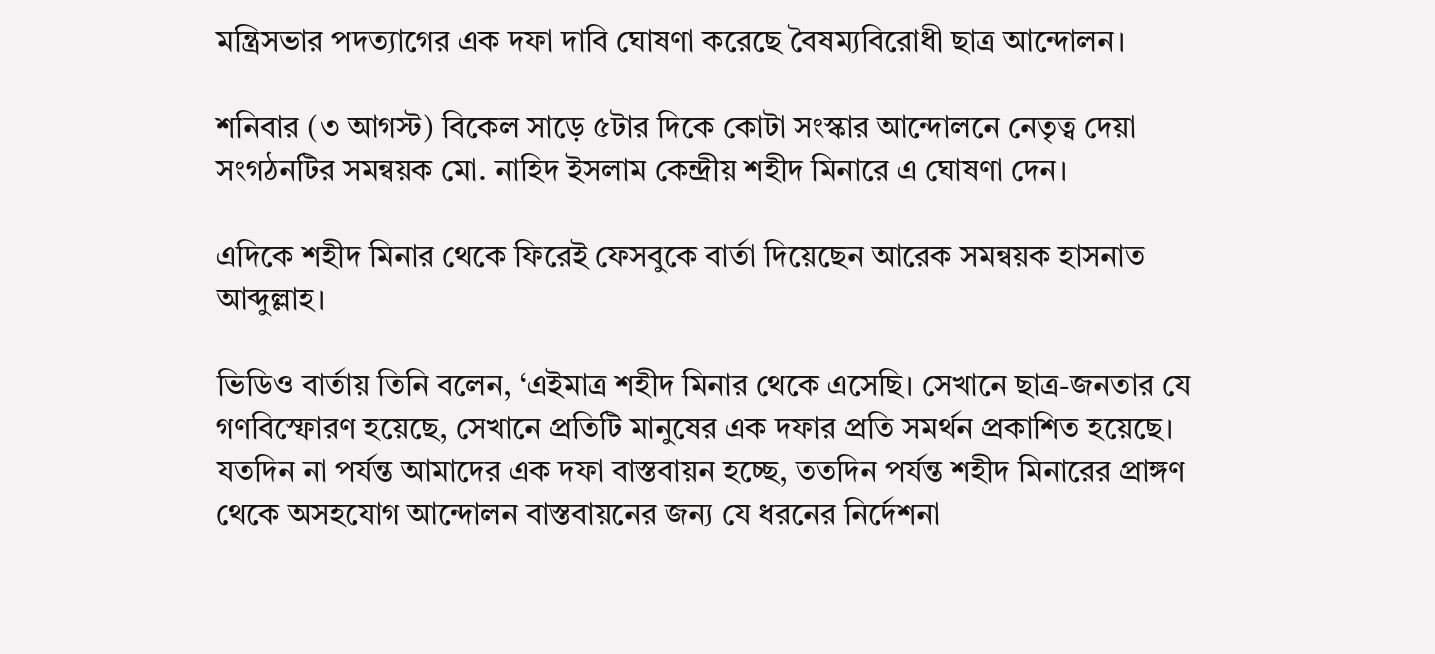মন্ত্রিসভার পদত্যাগের এক দফা দাবি ঘোষণা করেছে বৈষম্যবিরোধী ছাত্র আন্দোলন।

শনিবার (৩ আগস্ট) বিকেল সাড়ে ৫টার দিকে কোটা সংস্কার আন্দোলনে নেতৃত্ব দেয়া সংগঠনটির সমন্বয়ক মো. নাহিদ ইসলাম কেন্দ্রীয় শহীদ মিনারে এ ঘোষণা দেন।

এদিকে শহীদ মিনার থেকে ফিরেই ফেসবুকে বার্তা দিয়েছেন আরেক সমন্বয়ক হাসনাত আব্দুল্লাহ।

ভিডিও বার্তায় তিনি বলেন, ‘এইমাত্র শহীদ মিনার থেকে এসেছি। সেখানে ছাত্র-জনতার যে গণবিস্ফোরণ হয়েছে, সেখানে প্রতিটি মানুষের এক দফার প্রতি সমর্থন প্রকাশিত হয়েছে। যতদিন না পর্যন্ত আমাদের এক দফা বাস্তবায়ন হচ্ছে, ততদিন পর্যন্ত শহীদ মিনারের প্রাঙ্গণ থেকে অসহযোগ আন্দোলন বাস্তবায়নের জন্য যে ধরনের নির্দেশনা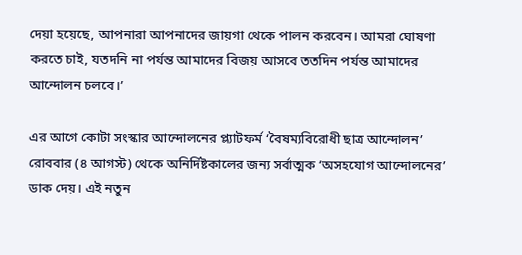দেয়া হয়েছে, আপনারা আপনাদের জায়গা থেকে পালন করবেন। আমরা ঘোষণা করতে চাই, যতদনি না পর্যন্ত আমাদের বিজয় আসবে ততদিন পর্যন্ত আমাদের আন্দোলন চলবে।’

এর আগে কোটা সংস্কার আন্দোলনের প্ল্যাটফর্ম ‘বৈষম্যবিরোধী ছাত্র আন্দোলন’ রোববার (৪ আগস্ট) থেকে অনির্দিষ্টকালের জন্য সর্বাত্মক ‘অসহযোগ আন্দোলনের’ ডাক দেয়। এই নতুন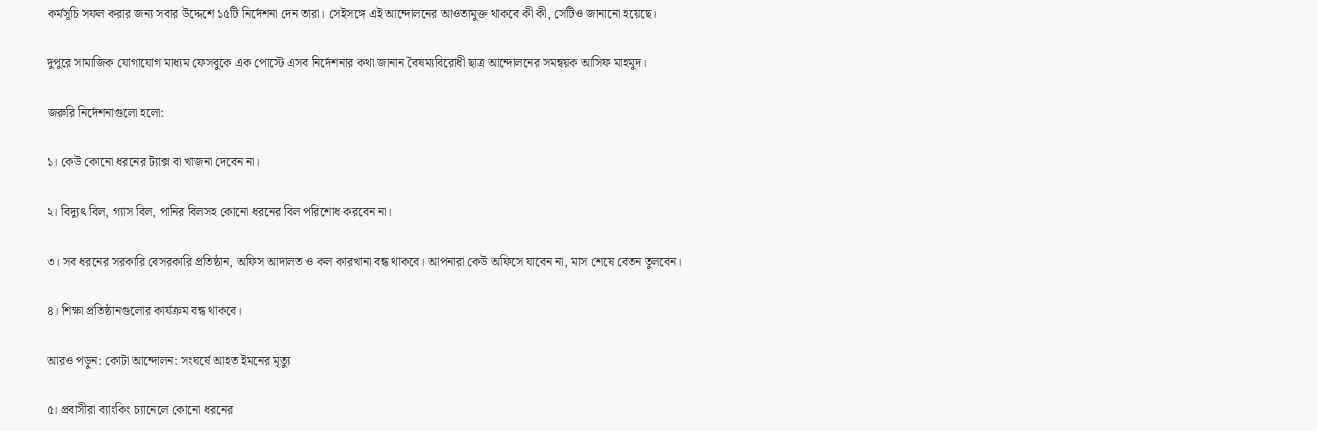কর্মসূচি সফল করার জন্য সবার উদ্দেশে ১৫টি নির্দেশনা দেন তারা। সেইসঙ্গে এই আন্দোলনের আওতামুক্ত থাকবে কী কী, সেটিও জানানো হয়েছে।

দুপুরে সামাজিক যোগাযোগ মাধ্যম ফেসবুকে এক পোস্টে এসব নির্দেশনার কথা জানান বৈষম্যবিরোধী ছাত্র আন্দোলনের সমন্বয়ক আসিফ মাহমুদ।

জরুরি নির্দেশনাগুলো হলো:

১। কেউ কোনো ধরনের ট্যাক্স বা খাজনা দেবেন না।

২। বিদ্যুৎ বিল, গ্যাস বিল, পানির বিলসহ কোনো ধরনের বিল পরিশোধ করবেন না।

৩। সব ধরনের সরকারি বেসরকারি প্রতিষ্ঠান, অফিস আদালত ও কল কারখানা বন্ধ থাকবে। আপনারা কেউ অফিসে যাবেন না, মাস শেষে বেতন তুলবেন।

৪। শিক্ষা প্রতিষ্ঠানগুলোর কার্যক্রম বন্ধ থাকবে।

আরও পড়ুন: কোটা আন্দোলন: সংঘর্ষে আহত ইমনের মৃত্যু

৫। প্রবাসীরা ব্যাংকিং চ্যানেলে কোনো ধরনের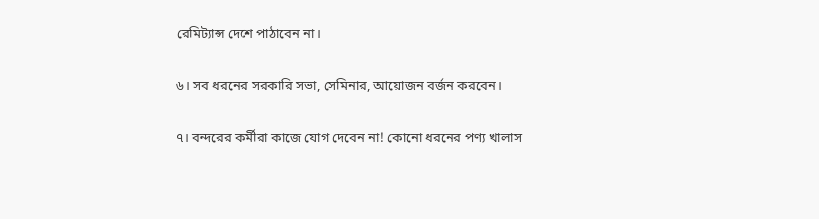রেমিট্যান্স দেশে পাঠাবেন না।

৬। সব ধরনের সরকারি সভা, সেমিনার, আয়োজন বর্জন করবেন।

৭। বন্দরের কর্মীরা কাজে যোগ দেবেন না! কোনো ধরনের পণ্য খালাস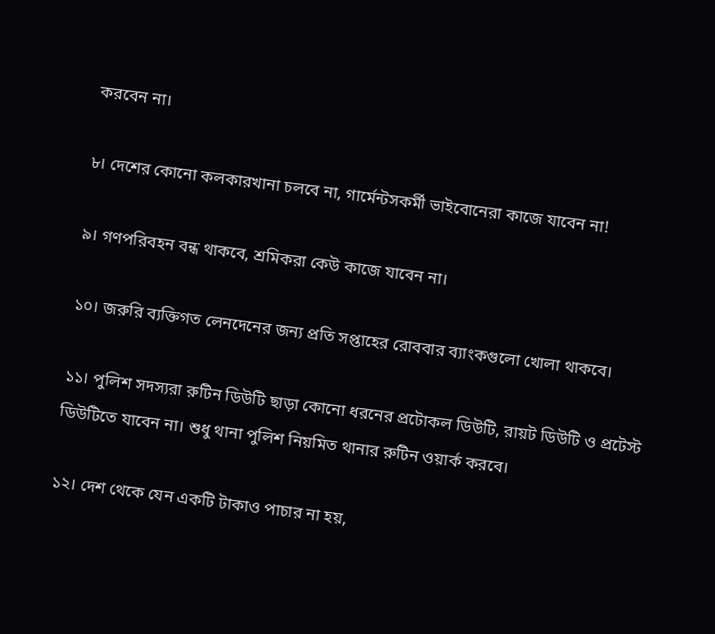করবেন না।

৮। দেশের কোনো কলকারখানা চলবে না, গার্মেন্টসকর্মী ভাইবোনেরা কাজে যাবেন না!

৯। গণপরিবহন বন্ধ থাকবে, শ্রমিকরা কেউ কাজে যাবেন না।

১০। জরুরি ব্যক্তিগত লেনদেনের জন্য প্রতি সপ্তাহের রোববার ব্যাংকগুলো খোলা থাকবে।

১১। পুলিশ সদস্যরা রুটিন ডিউটি ছাড়া কোনো ধরনের প্রটোকল ডিউটি, রায়ট ডিউটি ও প্রটেস্ট ডিউটিতে যাবেন না। শুধু থানা পুলিশ নিয়মিত থানার রুটিন ওয়ার্ক করবে।

১২। দেশ থেকে যেন একটি টাকাও পাচার না হয়,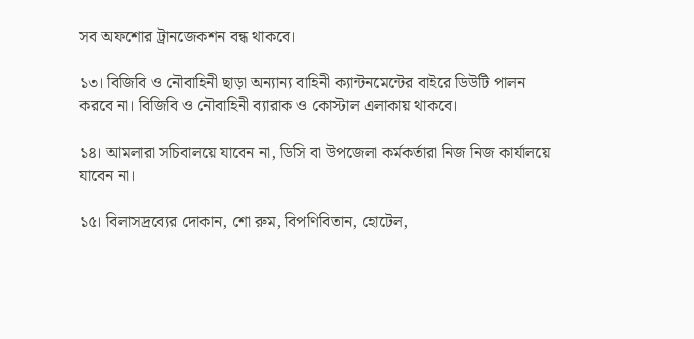সব অফশোর ট্রানজেকশন বন্ধ থাকবে।

১৩। বিজিবি ও নৌবাহিনী ছাড়া অন্যান্য বাহিনী ক্যান্টনমেন্টের বাইরে ডিউটি পালন করবে না। বিজিবি ও নৌবাহিনী ব্যারাক ও কোস্টাল এলাকায় থাকবে।

১৪। আমলারা সচিবালয়ে যাবেন না, ডিসি বা উপজেলা কর্মকর্তারা নিজ নিজ কার্যালয়ে যাবেন না।

১৫। বিলাসদ্রব্যের দোকান, শো রুম, বিপণিবিতান, হোটেল,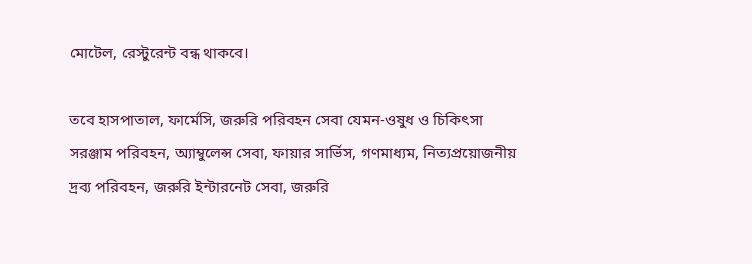মোটেল, রেস্টুরেন্ট বন্ধ থাকবে।

তবে হাসপাতাল, ফার্মেসি, জরুরি পরিবহন সেবা যেমন-ওষুধ ও চিকিৎসা সরঞ্জাম পরিবহন, অ্যাম্বুলেন্স সেবা, ফায়ার সার্ভিস, গণমাধ্যম, নিত্যপ্রয়োজনীয় দ্রব্য পরিবহন, জরুরি ইন্টারনেট সেবা, জরুরি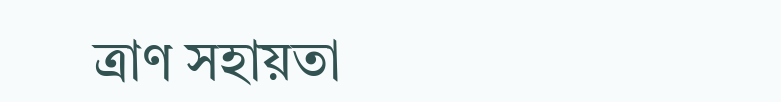ত্রাণ সহায়তা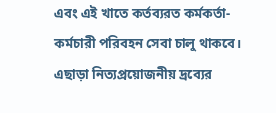এবং এই খাতে কর্তব্যরত কর্মকর্তা-কর্মচারী পরিবহন সেবা চালু থাকবে। এছাড়া নিত্যপ্রয়োজনীয় দ্রব্যের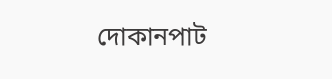দোকানপাট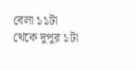বেলা ১১টা থেকে দুপুর ১টা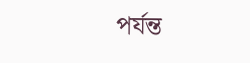পর্যন্ত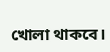খোলা থাকবে।